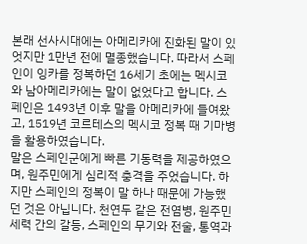본래 선사시대에는 아메리카에 진화된 말이 있엇지만 1만년 전에 멸종했습니다. 따라서 스페인이 잉카를 정복하던 16세기 초에는 멕시코와 남아메리카에는 말이 없었다고 합니다. 스페인은 1493년 이후 말을 아메리카에 들여왔고, 1519년 코르테스의 멕시코 정복 때 기마병을 활용하였습니다.
말은 스페인군에게 빠른 기동력을 제공하였으며, 원주민에게 심리적 충격을 주었습니다. 하지만 스페인의 정복이 말 하나 때문에 가능했던 것은 아닙니다. 천연두 같은 전염병, 원주민 세력 간의 갈등, 스페인의 무기와 전술, 통역과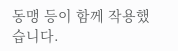동맹 등이 함께 작용했습니다.